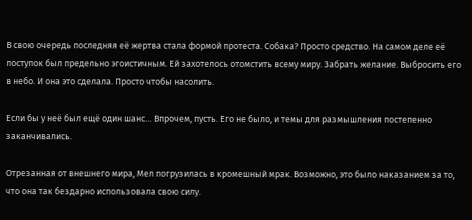В свою очередь последняя её жертва стала формой протеста. Собака? Просто средство. На самом деле её поступок был предельно эгоистичным. Ей захотелось отомстить всему миру. Забрать желание. Выбросить его в небо. И она это сделала. Просто чтобы насолить.

Если бы у неё был ещё один шанс… Впрочем, пусть. Его не было, и темы для размышления постепенно заканчивались.

Отрезанная от внешнего мира, Мел погрузилась в кромешный мрак. Возможно, это было наказанием за то, что она так бездарно использовала свою силу.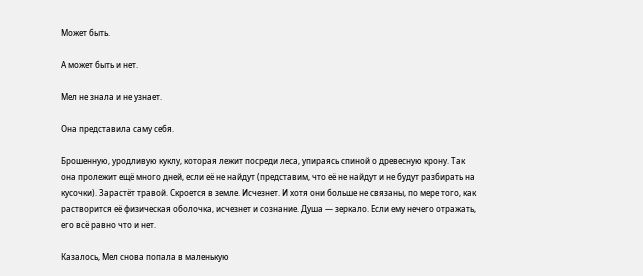Может быть.

А может быть и нет.

Мел не знала и не узнает.

Она представила саму себя.

Брошенную, уродливую куклу, которая лежит посреди леса, упираясь спиной о древесную крону. Так она пролежит ещё много дней, если её не найдут (представим, что её не найдут и не будут разбирать на кусочки). Зарастёт травой. Скроется в земле. Исчезнет. И хотя они больше не связаны, по мере того, как растворится её физическая оболочка, исчезнет и сознание. Душа — зеркало. Если ему нечего отражать, его всё равно что и нет.

Казалось, Мел снова попала в маленькую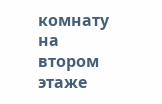комнату на втором этаже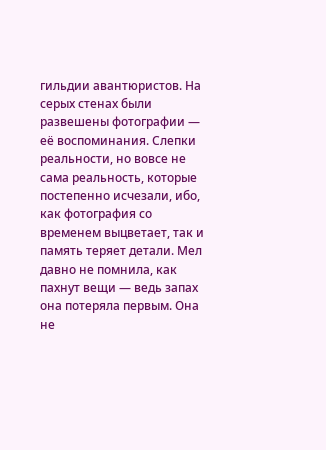гильдии авантюристов. На серых стенах были развешены фотографии — её воспоминания. Слепки реальности, но вовсе не сама реальность, которые постепенно исчезали, ибо, как фотография со временем выцветает, так и память теряет детали. Мел давно не помнила, как пахнут вещи — ведь запах она потеряла первым. Она не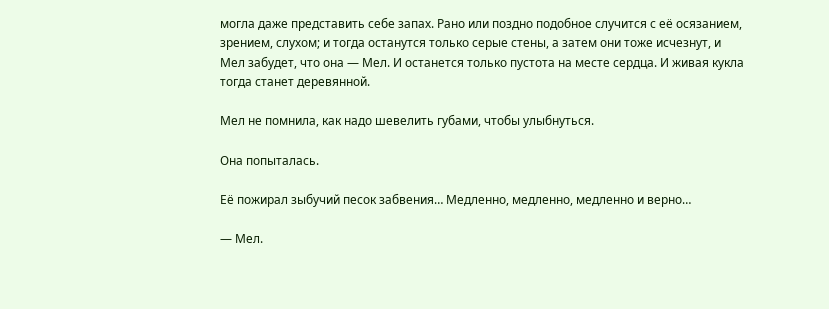могла даже представить себе запах. Рано или поздно подобное случится с её осязанием, зрением, слухом; и тогда останутся только серые стены, а затем они тоже исчезнут, и Мел забудет, что она — Мел. И останется только пустота на месте сердца. И живая кукла тогда станет деревянной.

Мел не помнила, как надо шевелить губами, чтобы улыбнуться.

Она попыталась.

Её пожирал зыбучий песок забвения… Медленно, медленно, медленно и верно…

— Мел.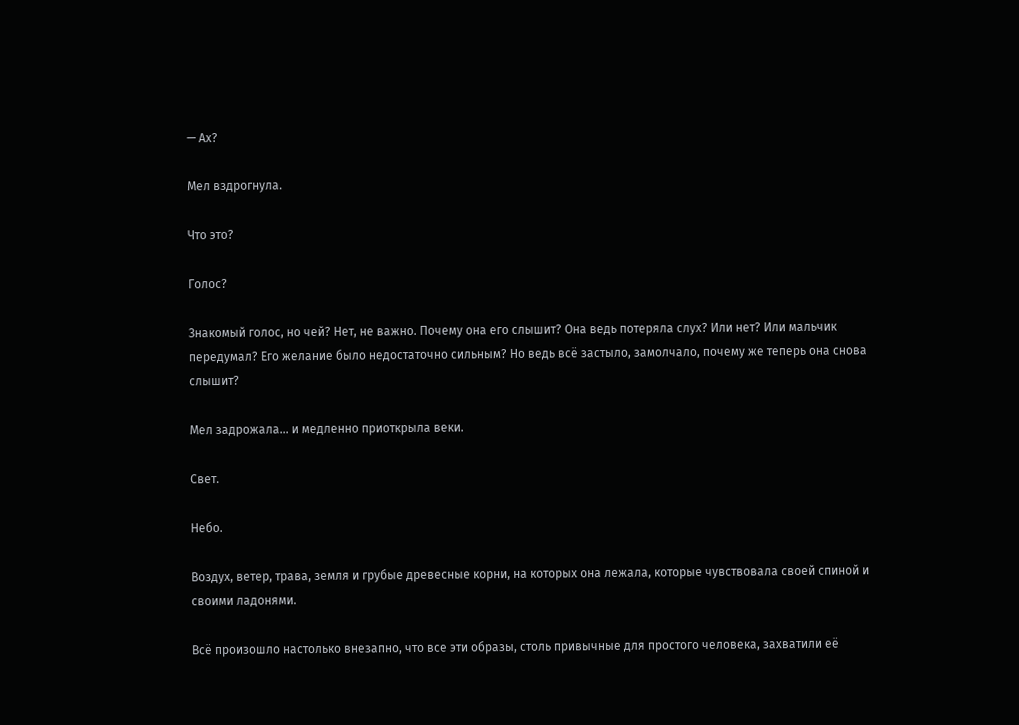— Ах?

Мел вздрогнула.

Что это?

Голос?

Знакомый голос, но чей? Нет, не важно. Почему она его слышит? Она ведь потеряла слух? Или нет? Или мальчик передумал? Его желание было недостаточно сильным? Но ведь всё застыло, замолчало, почему же теперь она снова слышит?

Мел задрожала… и медленно приоткрыла веки.

Свет.

Небо.

Воздух, ветер, трава, земля и грубые древесные корни, на которых она лежала, которые чувствовала своей спиной и своими ладонями.

Всё произошло настолько внезапно, что все эти образы, столь привычные для простого человека, захватили её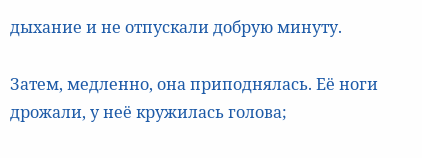дыхание и не отпускали добрую минуту.

Затем, медленно, она приподнялась. Её ноги дрожали, у неё кружилась голова;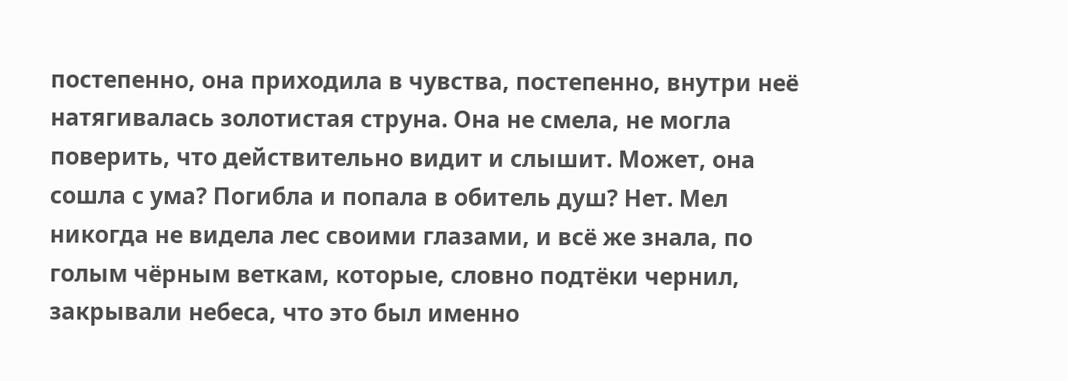постепенно, она приходила в чувства, постепенно, внутри неё натягивалась золотистая струна. Она не смела, не могла поверить, что действительно видит и слышит. Может, она сошла с ума? Погибла и попала в обитель душ? Нет. Мел никогда не видела лес своими глазами, и всё же знала, по голым чёрным веткам, которые, словно подтёки чернил, закрывали небеса, что это был именно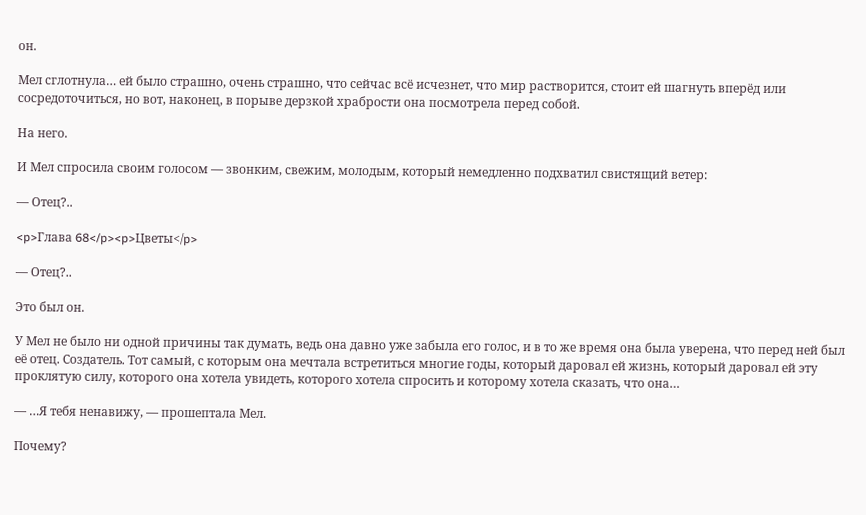он.

Мел сглотнула… ей было страшно, очень страшно, что сейчас всё исчезнет, что мир растворится, стоит ей шагнуть вперёд или сосредоточиться, но вот, наконец, в порыве дерзкой храбрости она посмотрела перед собой.

На него.

И Мел спросила своим голосом — звонким, свежим, молодым, который немедленно подхватил свистящий ветер:

— Отец?..

<p>Глава 68</p><p>Цветы</p>

— Отец?..

Это был он.

У Мел не было ни одной причины так думать, ведь она давно уже забыла его голос, и в то же время она была уверена, что перед ней был её отец. Создатель. Тот самый, с которым она мечтала встретиться многие годы, который даровал ей жизнь, который даровал ей эту проклятую силу, которого она хотела увидеть, которого хотела спросить и которому хотела сказать, что она…

— …Я тебя ненавижу, — прошептала Мел.

Почему?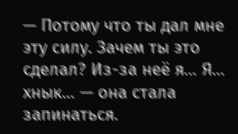— Потому что ты дал мне эту силу. Зачем ты это сделал? Из-за неё я… Я… хнык… — она стала запинаться.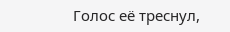Голос её треснул,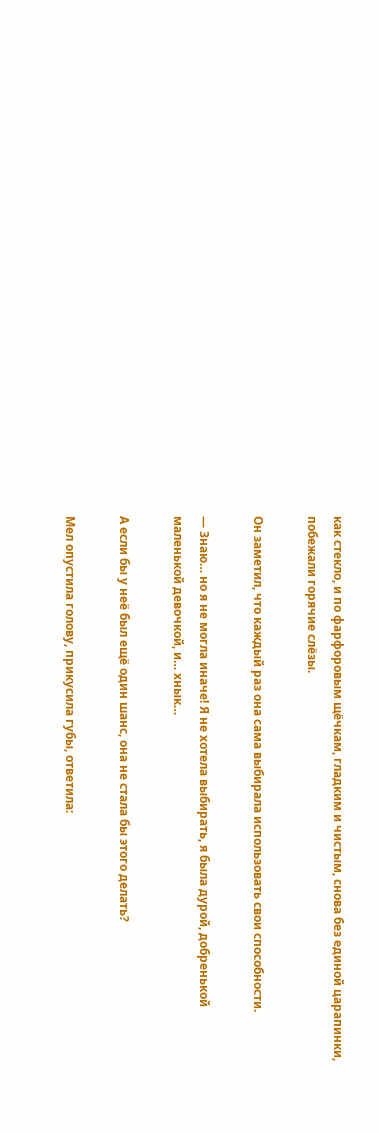как стекло, и по фарфоровым щёчкам, гладким и чистым, снова без единой царапинки, побежали горячие слёзы.

Он заметил, что каждый раз она сама выбирала использовать свои способности.

— Знаю… но я не могла иначе! Я не хотела выбирать, я была дурой, добренькой маленькой девочкой, и… хнык…

А если бы у неё был ещё один шанс, она не стала бы этого делать?

Мел опустила голову, прикусила губы, ответила: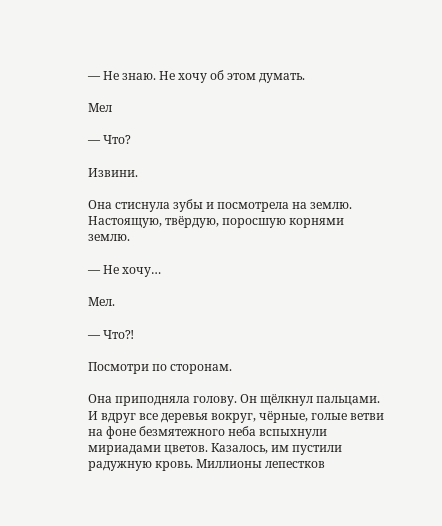— Не знаю. Не хочу об этом думать.

Мел

— Что?

Извини.

Она стиснула зубы и посмотрела на землю. Настоящую, твёрдую, поросшую корнями землю.

— Не хочу…

Мел.

— Что⁈

Посмотри по сторонам.

Она приподняла голову. Он щёлкнул пальцами. И вдруг все деревья вокруг, чёрные, голые ветви на фоне безмятежного неба вспыхнули мириадами цветов. Казалось, им пустили радужную кровь. Миллионы лепестков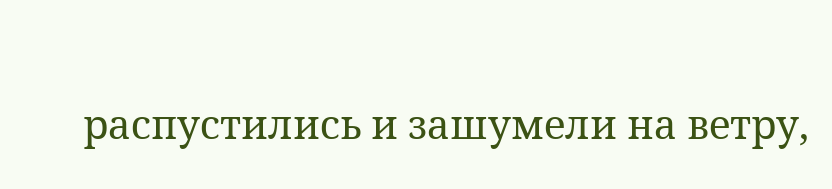распустились и зашумели на ветру,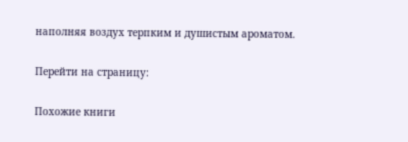наполняя воздух терпким и душистым ароматом.

Перейти на страницу:

Похожие книги